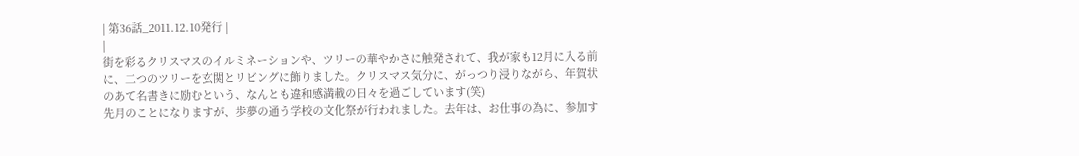| 第36話_2011.12.10発行 |
|
街を彩るクリスマスのイルミネーションや、ツリーの華やかさに触発されて、我が家も12月に入る前に、二つのツリーを玄関とリビングに飾りました。クリスマス気分に、がっつり浸りながら、年賀状のあて名書きに励むという、なんとも違和感満載の日々を過ごしています(笑)
先月のことになりますが、歩夢の通う学校の文化祭が行われました。去年は、お仕事の為に、参加す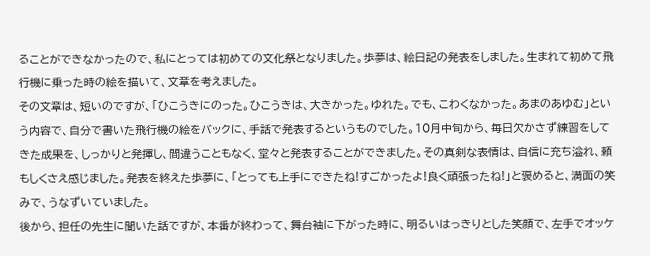ることができなかったので、私にとっては初めての文化祭となりました。歩夢は、絵日記の発表をしました。生まれて初めて飛行機に乗った時の絵を描いて、文章を考えました。
その文章は、短いのですが、「ひこうきにのった。ひこうきは、大きかった。ゆれた。でも、こわくなかった。あまのあゆむ」という内容で、自分で書いた飛行機の絵をバックに、手話で発表するというものでした。10月中旬から、毎日欠かさず練習をしてきた成果を、しっかりと発揮し、間違うこともなく、堂々と発表することができました。その真剣な表情は、自信に充ち溢れ、頼もしくさえ感じました。発表を終えた歩夢に、「とっても上手にできたね!すごかったよ!良く頑張ったね!」と褒めると、満面の笑みで、うなずいていました。
後から、担任の先生に聞いた話ですが、本番が終わって、舞台袖に下がった時に、明るいはっきりとした笑顔で、左手でオッケ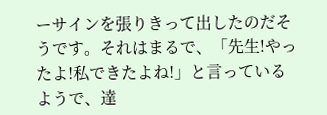ーサインを張りきって出したのだそうです。それはまるで、「先生!やったよ!私できたよね!」と言っているようで、達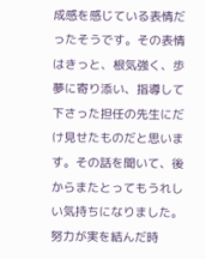成感を感じている表情だったそうです。その表情はきっと、根気強く、歩夢に寄り添い、指導して下さった担任の先生にだけ見せたものだと思います。その話を聞いて、後からまたとってもうれしい気持ちになりました。努力が実を結んだ時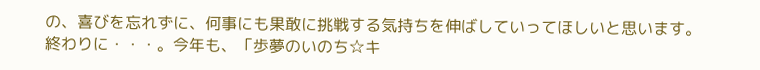の、喜びを忘れずに、何事にも果敢に挑戦する気持ちを伸ばしていってほしいと思います。
終わりに・・・。今年も、「歩夢のいのち☆キ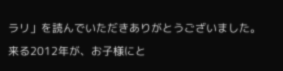ラリ」を読んでいただきありがとうございました。来る2012年が、お子様にと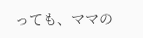っても、ママの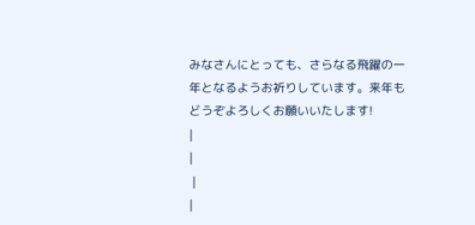みなさんにとっても、さらなる飛躍の一年となるようお祈りしています。来年もどうぞよろしくお願いいたします!
|
|
 |
|